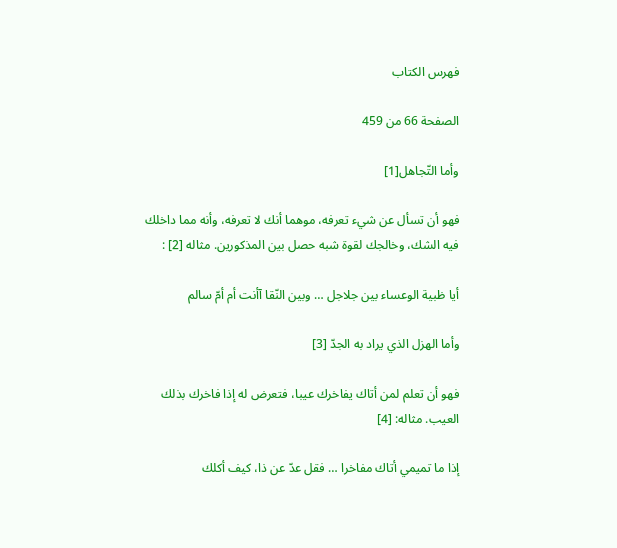فهرس الكتاب

الصفحة 66 من 459

وأما التّجاهل[1]

فهو أن تسأل عن شيء تعرفه، موهما أنك لا تعرفه، وأنه مما داخلك فيه الشك، وخالجك لقوة شبه حصل بين المذكورين. مثاله [2] :

أيا ظبية الوعساء بين جلاجل … وبين النّقا آأنت أم أمّ سالم

وأما الهزل الذي يراد به الجدّ [3]

فهو أن تعلم لمن أتاك يفاخرك عيبا، فتعرض له إذا فاخرك بذلك العيب. مثاله: [4]

إذا ما تميمي أتاك مفاخرا … فقل عدّ عن ذا، كيف أكلك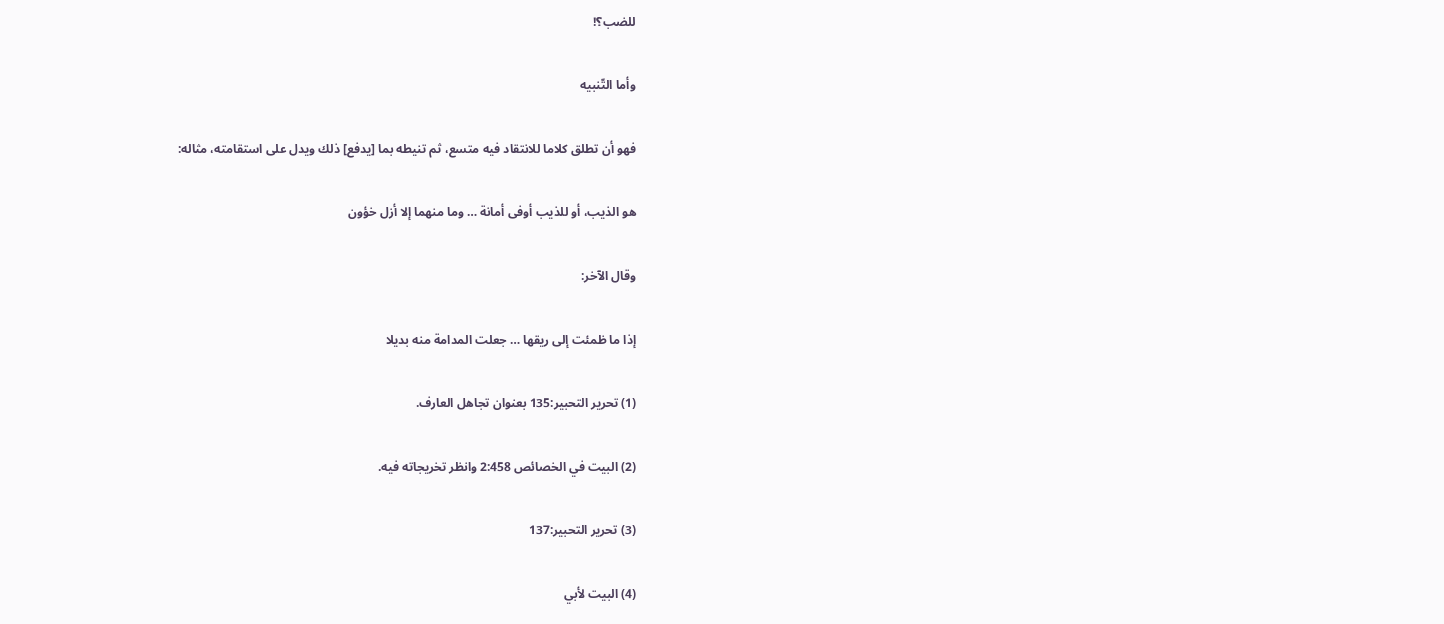للضب؟!

وأما التّنبيه

فهو أن تطلق كلاما للانتقاد فيه متسع، ثم تنيطه بما [يدفع] ذلك ويدل على استقامته، مثاله:

هو الذيب، أو للذيب أوفى أمانة … وما منهما إلا أزل خؤون

وقال الآخر:

إذا ما ظمئت إلى ريقها … جعلت المدامة منه بديلا

(1) تحرير التحبير:135 بعنوان تجاهل العارف.

(2) البيت في الخصائص 2:458 وانظر تخريجاته فيه.

(3) تحرير التحبير:137

(4) البيت لأبي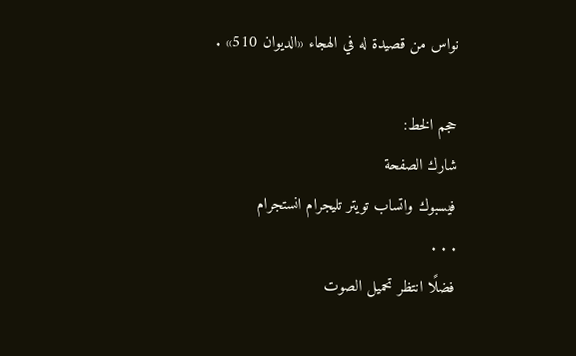نواس من قصيدة له في الهجاء «الديوان 510» .

حجم الخط:
شارك الصفحة
فيسبوك واتساب تويتر تليجرام انستجرام
. . .
فضلًا انتظر تحميل الصوت